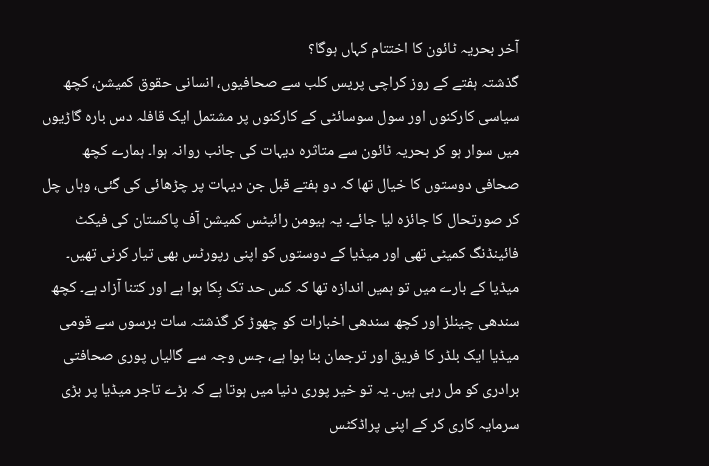آخر بحریہ ٹائون کا اختتام کہاں ہوگا؟
گذشتہ ہفتے کے روز کراچی پریس کلب سے صحافیوں، انسانی حقوق کمیشن، کچھ سیاسی کارکنوں اور سول سوسائٹی کے کارکنوں پر مشتمل ایک قافلہ دس بارہ گاڑیوں میں سوار ہو کر بحریہ ٹائون سے متاثرہ دیہات کی جانب روانہ ہوا۔ ہمارے کچھ صحافی دوستوں کا خیال تھا کہ دو ہفتے قبل جن دیہات پر چڑھائی کی گئی، وہاں چل کر صورتحال کا جائزہ لیا جائے۔ یہ ہیومن رائیٹس کمیشن آف پاکستان کی فیکٹ فائینڈنگ کمیٹی تھی اور میڈیا کے دوستوں کو اپنی رپورٹس بھی تیار کرنی تھیں۔ میڈیا کے بارے میں تو ہمیں اندازہ تھا کہ کس حد تک بِکا ہوا ہے اور کتنا آزاد ہے۔ کچھ سندھی چینلز اور کچھ سندھی اخبارات کو چھوڑ کر گذشتہ سات برسوں سے قومی میڈیا ایک بلڈر کا فریق اور ترجمان بنا ہوا ہے، جس وجہ سے گالیاں پوری صحافتی برادری کو مل رہی ہیں۔ یہ تو خیر پوری دنیا میں ہوتا ہے کہ بڑے تاجر میڈیا پر بڑی سرمایہ کاری کر کے اپنی پراڈکٹس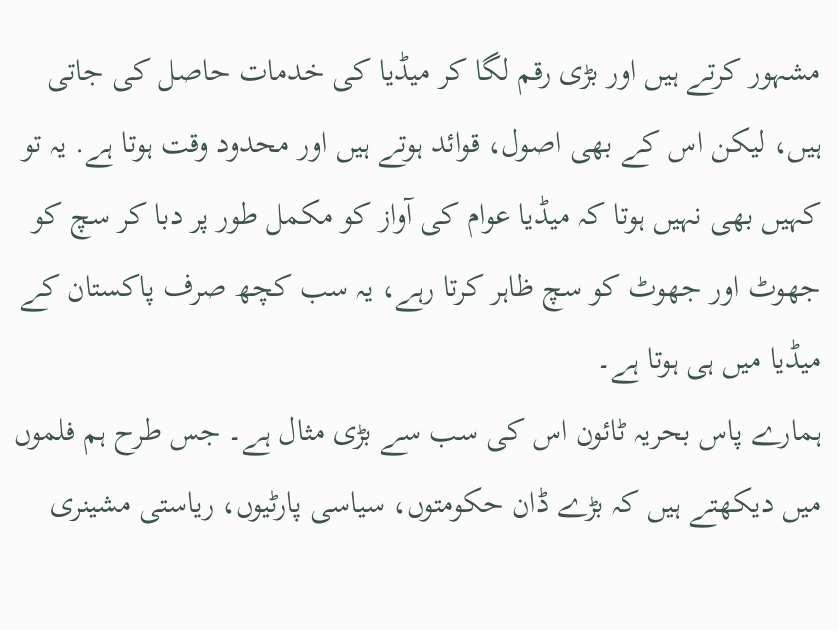مشہور کرتے ہیں اور بڑی رقم لگا کر میڈیا کی خدمات حاصل کی جاتی ہیں، لیکن اس کے بھی اصول، قوائد ہوتے ہیں اور محدود وقت ہوتا ہے. یہ تو کہیں بھی نہیں ہوتا کہ میڈیا عوام کی آواز کو مکمل طور پر دبا کر سچ کو جھوٹ اور جھوٹ کو سچ ظاہر کرتا رہے، یہ سب کچھ صرف پاکستان کے میڈیا میں ہی ہوتا ہے۔
ہمارے پاس بحریہ ٹائون اس کی سب سے بڑی مثال ہے۔ جس طرح ہم فلموں میں دیکھتے ہیں کہ بڑے ڈان حکومتوں، سیاسی پارٹیوں، ریاستی مشینری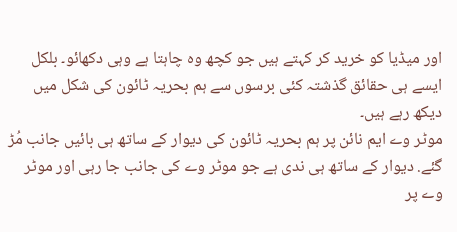اور میڈیا کو خرید کر کہتے ہیں جو کچھ وہ چاہتا ہے وہی دکھائو۔ بلکل ایسے ہی حقائق گذشتہ کئی برسوں سے ہم بحریہ ٹائون کی شکل میں دیکھ رہے ہیں۔
موٹر وے ایم نائن پر ہم بحریہ ٹائون کی دیوار کے ساتھ ہی بائیں جانب مُڑ گئے. دیوار کے ساتھ ہی ندی ہے جو موٹر وے کی جانب جا رہی اور موٹر وے پر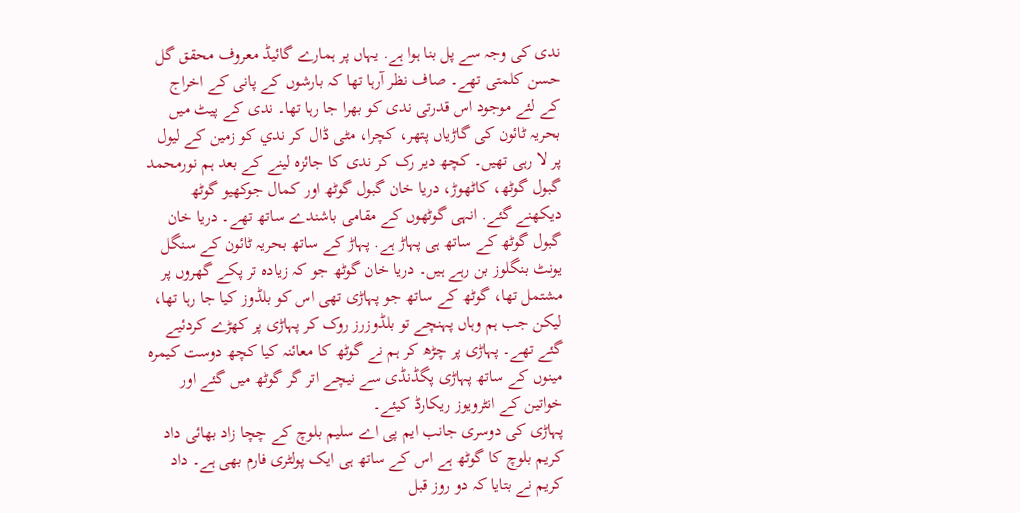ندی کی وجہ سے پل بنا ہوا ہے. یہاں پر ہمارے گائیڈ معروف محقق گل حسن کلمتی تھے۔ صاف نظر آرہا تھا کہ بارشوں کے پانی کے اخراج کے لئے موجود اس قدرتی ندی کو بھرا جا رہا تھا۔ ندی کے پیٹ میں بحریہ ٹائون کی گاڑیاں پتھر، کچرا، مٹی ڈال کر ندي کو زمین کے لیول پر لا رہی تھیں۔ کچھ دیر رک کر ندی کا جائزہ لینے کے بعد ہم نورمحمد گبول گوٹھ، کاٹھوڑ، دریا خان گبول گوٹھ اور کمال جوکھیو گوٹھ دیکھنے گئے. انہی گوٹھوں کے مقامی باشندے ساتھ تھے۔ دریا خان گبول گوٹھ کے ساتھ ہی پہاڑ ہے. پہاڑ کے ساتھ بحریہ ٹائون کے سنگل یونٹ بنگلوز بن رہے ہیں۔ دریا خان گوٹھ جو کہ زیادہ تر پکے گھروں پر مشتمل تھا، گوٹھ کے ساتھ جو پہاڑی تھی اس کو بلڈوز کیا جا رہا تھا، لیکن جب ہم وہاں پہنچے تو بلڈوزرز روک کر پہاڑی پر کھڑے کردئیے گئے تھے۔ پہاڑی پر چڑھ کر ہم نے گوٹھ کا معائنہ کیا کچھ دوست کیمرہ مینوں کے ساتھ پہاڑی پگڈنڈی سے نیچے اتر گر گوٹھ میں گئے اور خواتین کے انٹرویوز ریکارڈ کیئے۔
پہاڑی کی دوسری جانب ایم پی اے سلیم بلوچ کے چچا زاد بھائی داد کریم بلوچ کا گوٹھ ہے اس کے ساتھ ہی ایک پولٹری فارم بھی ہے۔ داد کریم نے بتایا کہ دو روز قبل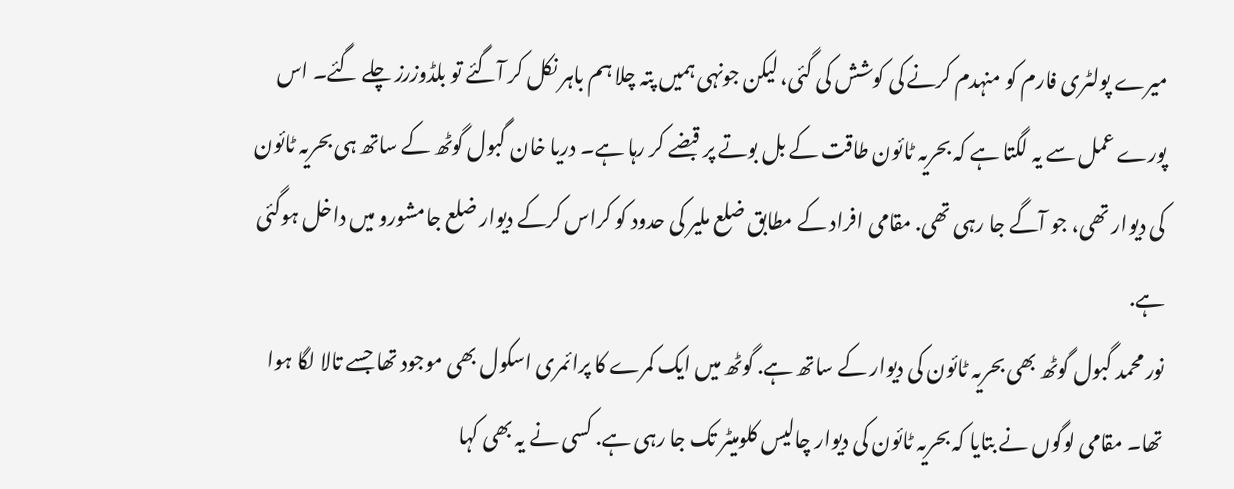میرے پولٹری فارم کو منہدم کرنے کی کوشش کی گئی، لیکن جونہی ہمیں پتہ چلا ہم باہر نکل کر آگئے تو بلڈوزرز چلے گئے۔ اس پورے عمل سے یہ لگتا ہے کہ بحریہ ٹائون طاقت کے بل بوتے پر قبضے کر رہا ہے۔ دریا خان گبول گوٹھ کے ساتھ ہی بحریہ ٹائون کی دیوار تھی، جو آگے جا رہی تھی. مقامی افراد کے مطابق ضلع ملیر کی حدود کو کراس کرکے دیوار ضلع جامشورو میں داخل ہوگئی ہے.
نور محمد گبول گوٹھ بھی بحریہ ٹائون کی دیوار کے ساتھ ہے. گوٹھ میں ایک کمرے کا پرائمری اسکول بھی موجود تھا جسے تالا لگا ہوا تھا۔ مقامی لوگوں نے بتایا کہ بحریہ ٹائون کی دیوار چالیس کلومیٹر تک جا رہی ہے. کسی نے یہ بھی کہا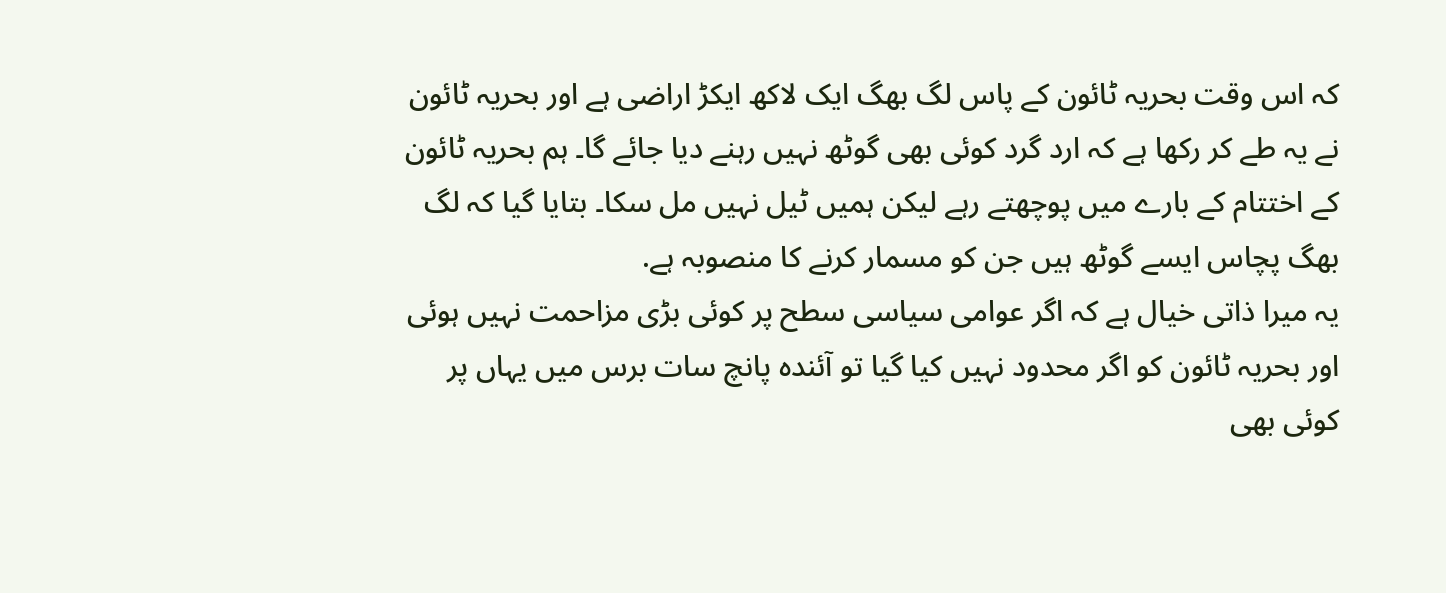کہ اس وقت بحریہ ٹائون کے پاس لگ بھگ ایک لاکھ ایکڑ اراضی ہے اور بحریہ ٹائون نے یہ طے کر رکھا ہے کہ ارد گرد کوئی بھی گوٹھ نہیں رہنے دیا جائے گا۔ ہم بحریہ ٹائون کے اختتام کے بارے میں پوچھتے رہے لیکن ہمیں ٹیل نہیں مل سکا۔ بتایا گیا کہ لگ بھگ پچاس ایسے گوٹھ ہیں جن کو مسمار کرنے کا منصوبہ ہے.
یہ میرا ذاتی خیال ہے کہ اگر عوامی سیاسی سطح پر کوئی بڑی مزاحمت نہیں ہوئی اور بحریہ ٹائون کو اگر محدود نہیں کیا گیا تو آئندہ پانچ سات برس میں یہاں پر کوئی بھی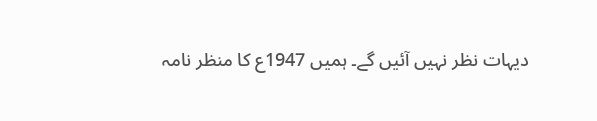دیہات نظر نہیں آئیں گے۔ ہمیں 1947ع کا منظر نامہ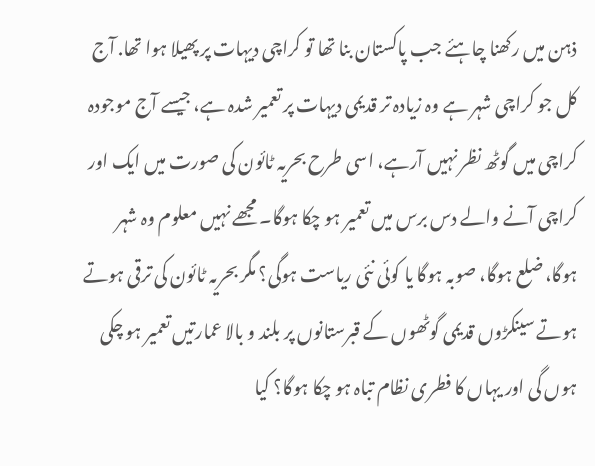ذہن میں رکھنا چاہئے جب پاکستان بنا تھا تو کراچی دیہات پر پھیلا ہوا تھا. آج کل جو کراچی شہر ہے وہ زیادہ تر قدیمی دیہات پر تعمیر شدہ ہے، جیسے آج موجودہ کراچی میں گوٹھ نظر نہیں آرہے، اسی طرح بحریہ ٹائون کی صورت میں ایک اور کراچی آنے والے دس برس میں تعمیر ہو چکا ہوگا۔ مجھے نہیں معلوم وہ شہر ہوگا، ضلع ہوگا، صوبہ ہوگا یا کوئی نئی ریاست ہوگی؟ مگر بحریہ ٹائون کی ترقی ہوتے ہوتے سینکڑوں قدیمی گوٹھوں کے قبرستانوں پر بلند و بالا عمارتیں تعمیر ہو چکی ہوں گی اور یہاں کا فطری نظام تباہ ہو چکا ہوگا؟ کیا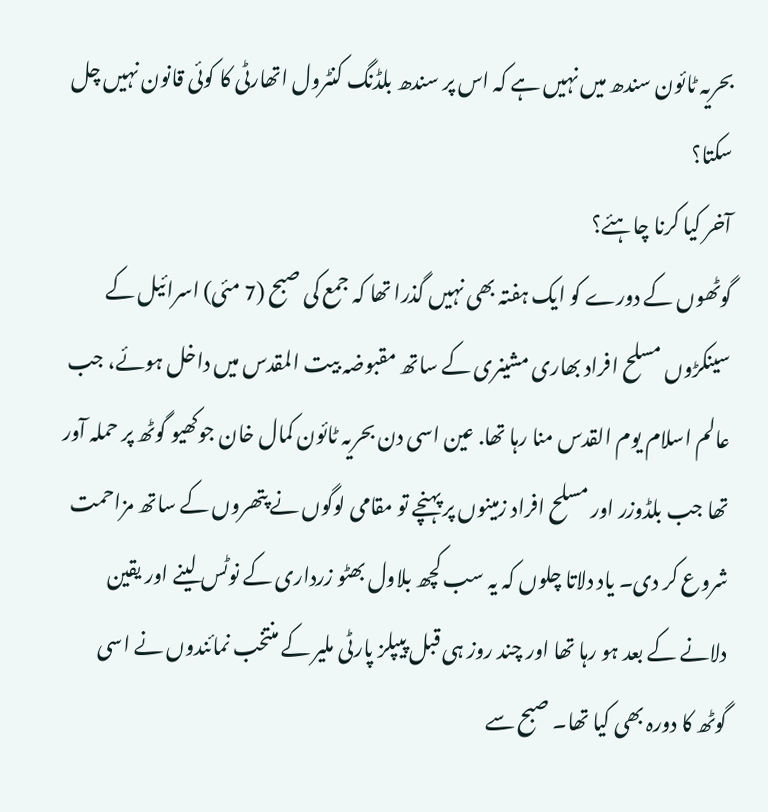بحریہ ٹائون سندھ میں نہیں ہے کہ اس پر سندھ بلڈنگ کنٹرول اتھارٹی کا کوئی قانون نہیں چل سکتا؟
آخر کیا کرنا چاہئے؟
گوٹھوں کے دورے کو ایک ہفتہ بھی نہیں گذرا تھا کہ جمع کی صبح (7 مئی) اسرائیل کے سینکڑوں مسلح افراد بھاری مشینری کے ساتھ مقبوضہ بیت المقدس میں داخل ہوئے، جب عالم اسلام یوم القدس منا رہا تھا. عین اسی دن بحریہ ٹائون کمال خان جوکھیو گوٹھ پر حملہ آور تھا جب بلڈوزر اور مسلح افراد زمینوں پر پہنچے تو مقامی لوگوں نے پتھروں کے ساتھ مزاحمت شروع کر دی۔ یاد دلاتا چلوں کہ یہ سب کچھ بلاول بھٹو زرداری کے نوٹس لینے اور یقین دلانے کے بعد ہو رہا تھا اور چند روز ہی قبل پیپلز پارٹی ملیر کے منتخب نمائندوں نے اسی گوٹھ کا دورہ بھی کیا تھا۔ صبح سے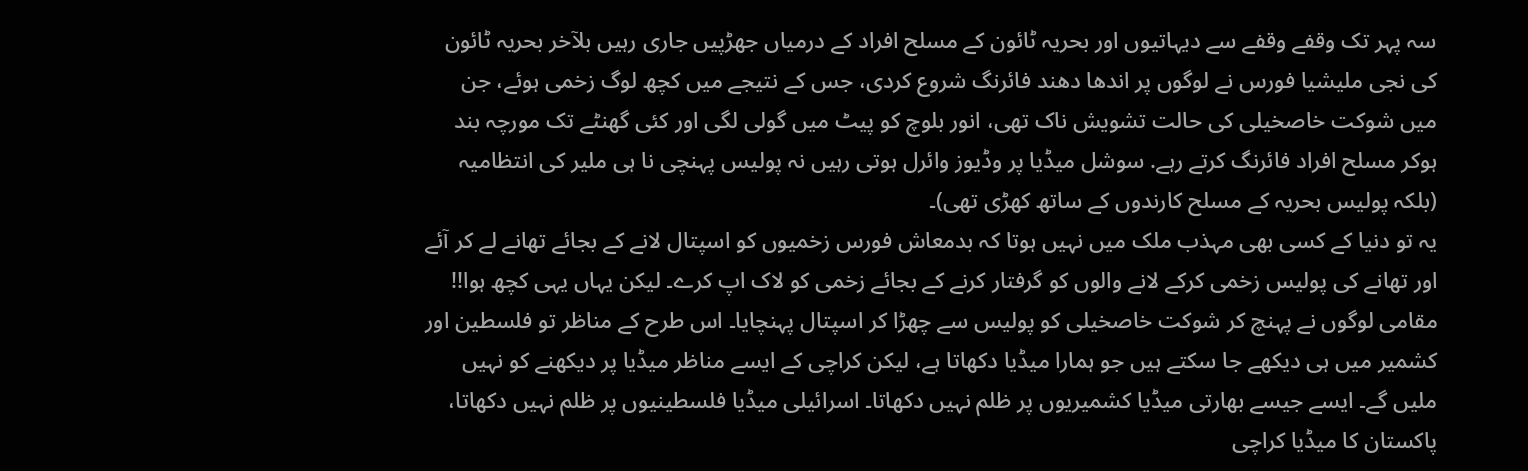سہ پہر تک وقفے وقفے سے دیہاتیوں اور بحریہ ٹائون کے مسلح افراد کے درمیاں جھڑپیں جاری رہیں بلآخر بحریہ ٹائون کی نجی ملیشیا فورس نے لوگوں پر اندھا دھند فائرنگ شروع کردی، جس کے نتیجے میں کچھ لوگ زخمی ہوئے، جن میں شوکت خاصخیلی کی حالت تشویش ناک تھی، انور بلوچ کو پیٹ میں گولی لگی اور کئی گھنٹے تک مورچہ بند ہوکر مسلح افراد فائرنگ کرتے رہے. سوشل میڈیا پر وڈیوز وائرل ہوتی رہیں نہ پولیس پہنچی نا ہی ملیر کی انتظامیہ (بلکہ پولیس بحریہ کے مسلح کارندوں کے ساتھ کھڑی تھی)۔
یہ تو دنیا کے کسی بھی مہذب ملک میں نہیں ہوتا کہ بدمعاش فورس زخمیوں کو اسپتال لانے کے بجائے تھانے لے کر آئے اور تھانے کی پولیس زخمی کرکے لانے والوں کو گرفتار کرنے کے بجائے زخمی کو لاک اپ کرے۔ لیکن یہاں یہی کچھ ہوا!! مقامی لوگوں نے پہنچ کر شوکت خاصخیلی کو پولیس سے چھڑا کر اسپتال پہنچایا۔ اس طرح کے مناظر تو فلسطین اور کشمیر میں ہی دیکھے جا سکتے ہیں جو ہمارا میڈیا دکھاتا ہے، لیکن کراچی کے ایسے مناظر میڈیا پر دیکھنے کو نہیں ملیں گے۔ ایسے جیسے بھارتی میڈیا کشمیریوں پر ظلم نہیں دکھاتا۔ اسرائیلی میڈیا فلسطینیوں پر ظلم نہیں دکھاتا، پاکستان کا میڈیا کراچی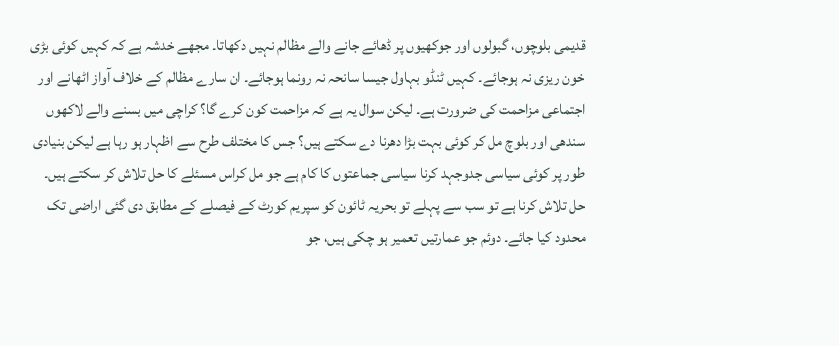قدیمی بلوچوں، گبولوں اور جوکھیوں پر ڈھائے جانے والے مظالم نہیں دکھاتا۔ مجھے خدشہ ہے کہ کہیں کوئی بڑی خون ریزی نہ ہوجائے۔ کہیں ٹنڈو بہاول جیسا سانحہ نہ رونما ہوجائے۔ ان سارے مظالم کے خلاف آواز اٹھانے اور اجتماعی مزاحمت کی ضرورت ہے۔ لیکن سوال یہ ہے کہ مزاحمت کون کرے گا؟ کراچی میں بسنے والے لاکھوں سندھی اور بلوچ مل کر کوئی بہت بڑا دھرنا دے سکتے ہیں؟ جس کا مختلف طرح سے اظہار ہو رہا ہے لیکن بنیادی طور پر کوئی سیاسی جدوجہد کرنا سیاسی جماعتوں کا کام ہے جو مل کراس مسئلے کا حل تلاش کر سکتے ہیں۔
حل تلاش کرنا ہے تو سب سے پہلے تو بحریہ ٹائون کو سپریم کورٹ کے فیصلے کے مطابق دی گئی اراضی تک محدود کیا جائے۔ دوئم جو عمارتیں تعمیر ہو چکی ہیں، جو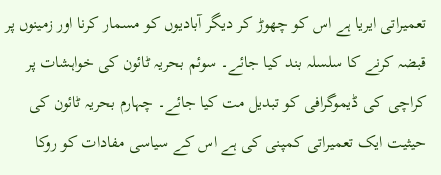تعمیراتی ایریا ہے اس کو چھوڑ کر دیگر آبادیوں کو مسمار کرنا اور زمینوں پر قبضہ کرنے کا سلسلہ بند کیا جائے۔ سوئم بحریہ ٹائون کی خواہشات پر کراچی کی ڈیموگرافی کو تبدیل مت کیا جائے۔ چہارم بحریہ ٹائون کی حیثیت ایک تعمیراتی کمپنی کی ہے اس کے سیاسی مفادات کو روکا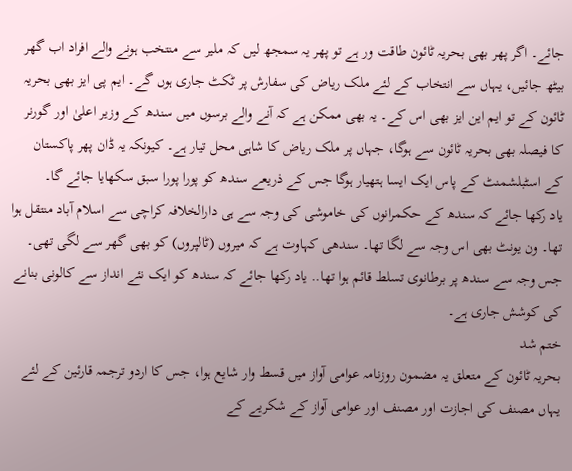جائے۔ اگر پھر بھی بحریہ ٹائون طاقت ور ہے تو پھر یہ سمجھ لیں کہ ملیر سے منتخب ہونے والے افراد اب گھر بیٹھ جائیں، یہاں سے انتخاب کے لئے ملک ریاض کی سفارش پر ٹکٹ جاری ہوں گے۔ ایم پی ایز بھی بحریہ ٹائون کے تو ایم این ایز بھی اس کے۔ یہ بھی ممکن ہے کہ آنے والے برسوں میں سندھ کے وزیر اعلیٰ اور گورنر کا فیصلہ بھی بحریہ ٹائون سے ہوگا، جہاں پر ملک ریاض کا شاہی محل تیار ہے۔ کیونکہ یہ ڈان پھر پاکستان کے اسٹبلشمنٹ کے پاس ایک ایسا ہتھیار ہوگا جس کے ذریعے سندھ کو پورا پورا سبق سکھایا جائے گا۔
یاد رکھا جائے کہ سندھ کے حکمرانوں کی خاموشی کی وجہ سے ہی دارالخلافہ کراچی سے اسلام آباد منتقل ہوا تھا۔ ون یونٹ بھی اس وجہ سے لگا تھا۔ سندھی کہاوت ہے کہ میروں (ٹالپروں) کو بھی گھر سے لگی تھی۔ جس وجہ سے سندھ پر برطانوی تسلط قائم ہوا تھا.. یاد رکھا جائے کہ سندھ کو ایک نئے انداز سے کالونی بنانے کی کوشش جاری ہے۔
ختم شد
بحریہ ٹائون کے متعلق یہ مضمون روزنامہ عوامی آواز میں قسط وار شایع ہوا، جس کا اردو ترجمہ قارئین کے لئے یہاں مصنف کی اجازت اور مصنف اور عوامی آواز کے شکریے کے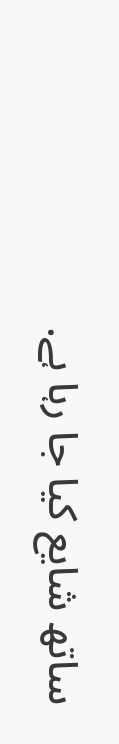ساتھ شایع کیا جا رہا ہے.